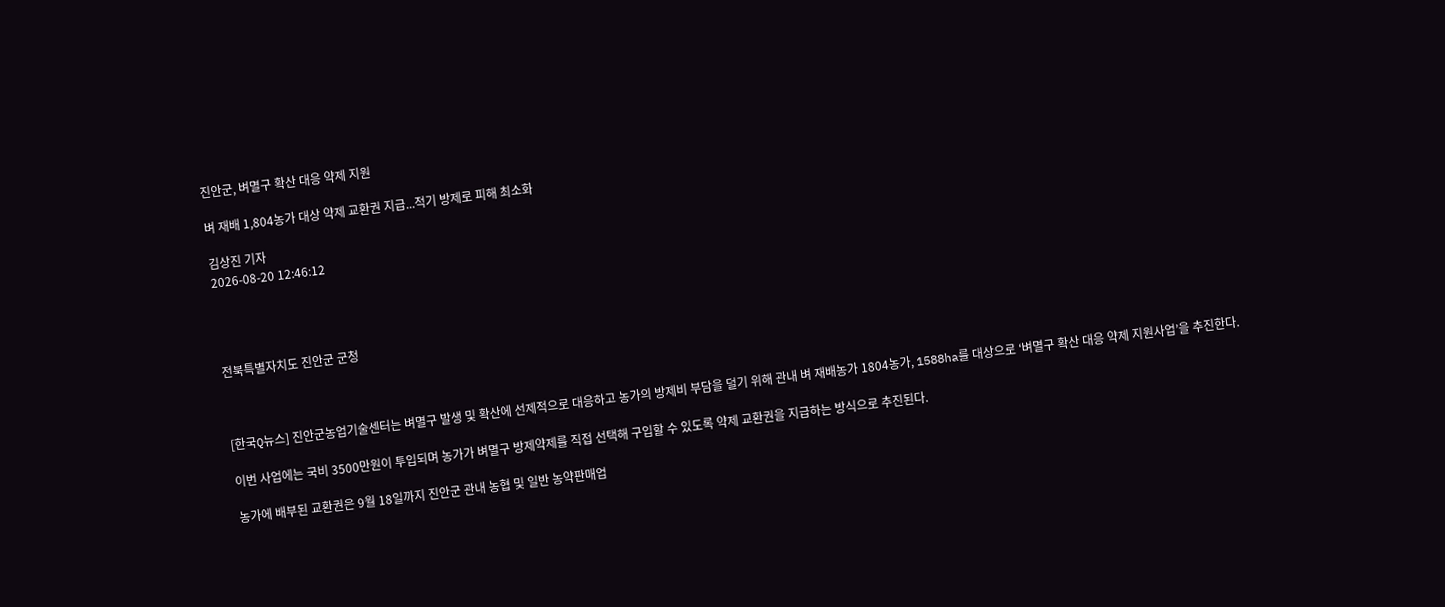진안군, 벼멸구 확산 대응 약제 지원

벼 재배 1,804농가 대상 약제 교환권 지급...적기 방제로 피해 최소화

김상진 기자
2026-08-20 12:46:12




전북특별자치도 진안군 군청



[한국Q뉴스] 진안군농업기술센터는 벼멸구 발생 및 확산에 선제적으로 대응하고 농가의 방제비 부담을 덜기 위해 관내 벼 재배농가 1804농가, 1588ha를 대상으로 ‘벼멸구 확산 대응 약제 지원사업’을 추진한다.

이번 사업에는 국비 3500만원이 투입되며 농가가 벼멸구 방제약제를 직접 선택해 구입할 수 있도록 약제 교환권을 지급하는 방식으로 추진된다.

농가에 배부된 교환권은 9월 18일까지 진안군 관내 농협 및 일반 농약판매업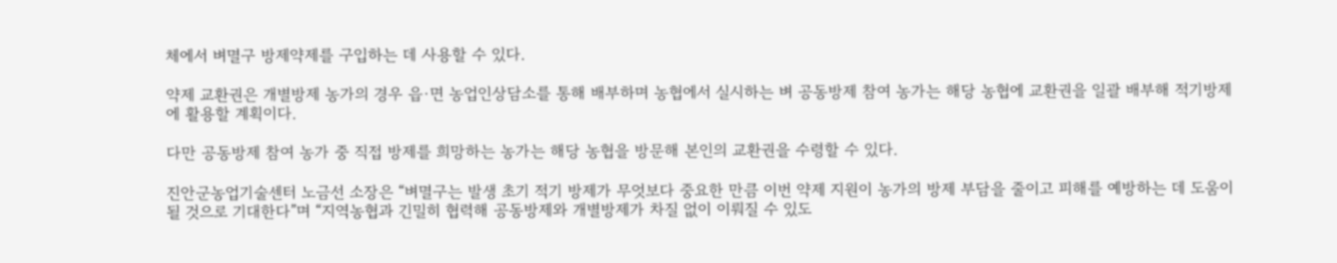체에서 벼멸구 방제약제를 구입하는 데 사용할 수 있다.

약제 교환권은 개별방제 농가의 경우 읍·면 농업인상담소를 통해 배부하며 농협에서 실시하는 벼 공동방제 참여 농가는 해당 농협에 교환권을 일괄 배부해 적기방제에 활용할 계획이다.

다만 공동방제 참여 농가 중 직접 방제를 희망하는 농가는 해당 농협을 방문해 본인의 교환권을 수령할 수 있다.

진안군농업기술센터 노금선 소장은 “벼멸구는 발생 초기 적기 방제가 무엇보다 중요한 만큼 이번 약제 지원이 농가의 방제 부담을 줄이고 피해를 예방하는 데 도움이 될 것으로 기대한다”며 “지역농협과 긴밀히 협력해 공동방제와 개별방제가 차질 없이 이뤄질 수 있도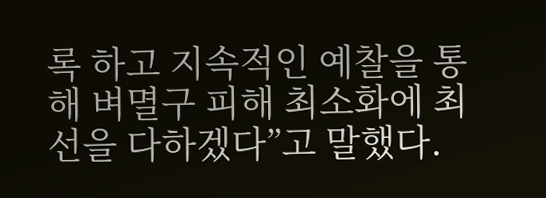록 하고 지속적인 예찰을 통해 벼멸구 피해 최소화에 최선을 다하겠다”고 말했다.